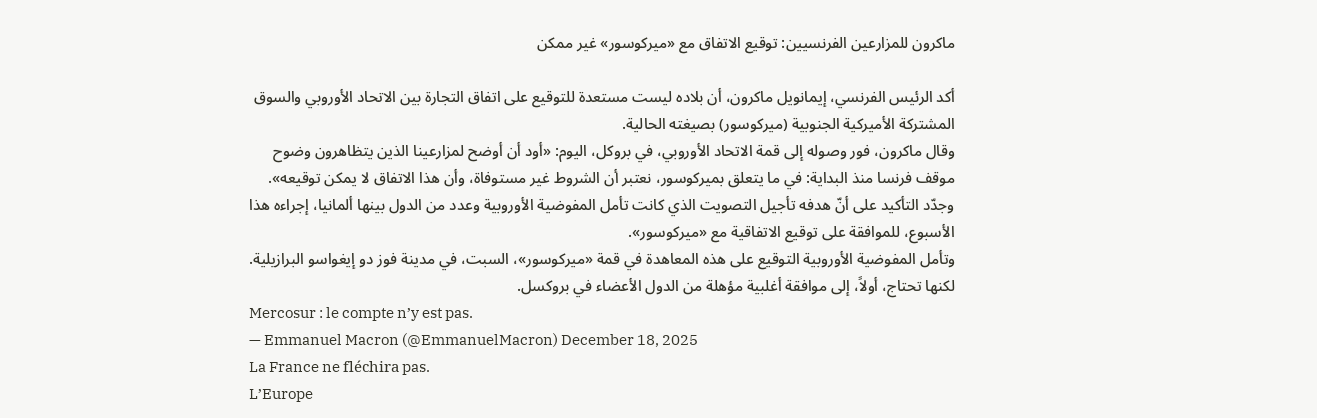ماكرون للمزارعين الفرنسيين: توقيع الاتفاق مع «ميركوسور» غير ممكن

أكد الرئيس الفرنسي، إيمانويل ماكرون، أن بلاده ليست مستعدة للتوقيع على اتفاق التجارة بين الاتحاد الأوروبي والسوق المشتركة الأميركية الجنوبية (ميركوسور) بصيغته الحالية.
وقال ماكرون، فور وصوله إلى قمة الاتحاد الأوروبي، في بروكل، اليوم: «أود أن أوضح لمزارعينا الذين يتظاهرون وضوح موقف فرنسا منذ البداية: في ما يتعلق بميركوسور، نعتبر أن الشروط غير مستوفاة، وأن هذا الاتفاق لا يمكن توقيعه».
وجدّد التأكيد على أنّ هدفه تأجيل التصويت الذي كانت تأمل المفوضية الأوروبية وعدد من الدول بينها ألمانيا، إجراءه هذا الأسبوع، للموافقة على توقيع الاتفاقية مع «ميركوسور».
وتأمل المفوضية الأوروبية التوقيع على هذه المعاهدة في قمة «ميركوسور»، السبت، في مدينة فوز دو إيغواسو البرازيلية. لكنها تحتاج، أولاً، إلى موافقة أغلبية مؤهلة من الدول الأعضاء في بروكسل.
Mercosur : le compte n’y est pas.
— Emmanuel Macron (@EmmanuelMacron) December 18, 2025
La France ne fléchira pas.
L’Europe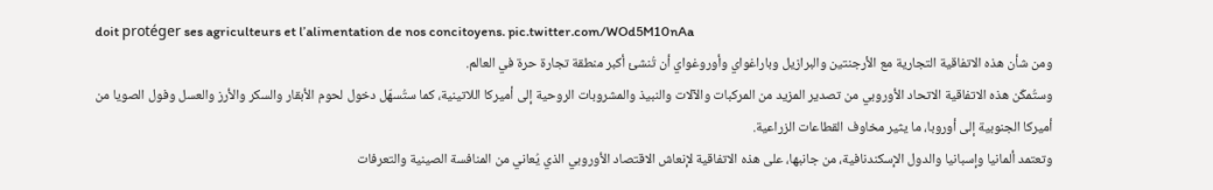doit protéger ses agriculteurs et l’alimentation de nos concitoyens. pic.twitter.com/WOd5M10nAa
ومن شأن هذه الاتفاقية التجارية مع الأرجنتين والبرازيل وباراغواي وأوروغواي أن تُنشئ أكبر منطقة تجارة حرة في العالم.
وستُمكّن هذه الاتفاقية الاتحاد الأوروبي من تصدير المزيد من المركبات والآلات والنبيذ والمشروبات الروحية إلى أميركا اللاتينية، كما ستُسهّل دخول لحوم الأبقار والسكر والأرز والعسل وفول الصويا من أميركا الجنوبية إلى أوروبا، ما يثير مخاوف القطاعات الزراعية.
وتعتمد ألمانيا وإسبانيا والدول الإسكندنافية، من جانبها، على هذه الاتفاقية لإنعاش الاقتصاد الأوروبي الذي يُعاني من المنافسة الصينية والتعرفات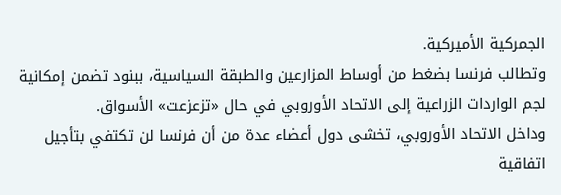الجمركية الأميركية.
وتطالب فرنسا بضغط من أوساط المزارعين والطبقة السياسية، ببنود تضمن إمكانية لجم الواردات الزراعية إلى الاتحاد الأوروبي في حال «تزعزعت» الأسواق.
وداخل الاتحاد الأوروبي، تخشى دول أعضاء عدة من أن فرنسا لن تكتفي بتأجيل اتفاقية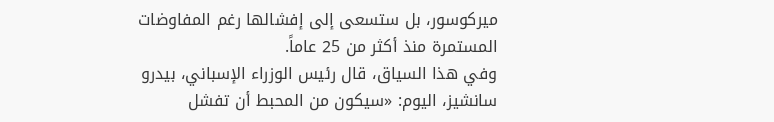ميركوسور، بل ستسعى إلى إفشالها رغم المفاوضات المستمرة منذ أكثر من 25 عاماً.
وفي هذا السياق، قال رئيس الوزراء الإسباني، بيدرو سانشيز، اليوم: «سيكون من المحبط أن تفشل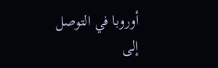أوروبا في التوصل إلى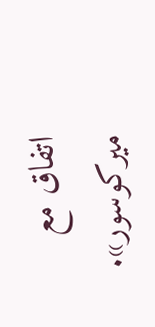اتفاق مع ميركوسور».